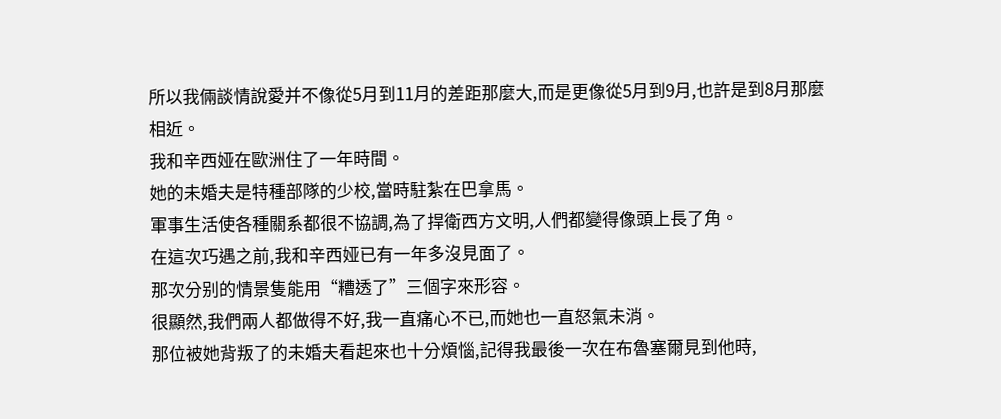所以我倆談情說愛并不像從5月到11月的差距那麼大,而是更像從5月到9月,也許是到8月那麼相近。
我和辛西娅在歐洲住了一年時間。
她的未婚夫是特種部隊的少校,當時駐紮在巴拿馬。
軍事生活使各種關系都很不協調,為了捍衛西方文明,人們都變得像頭上長了角。
在這次巧遇之前,我和辛西娅已有一年多沒見面了。
那次分别的情景隻能用“糟透了”三個字來形容。
很顯然,我們兩人都做得不好,我一直痛心不已,而她也一直怒氣未消。
那位被她背叛了的未婚夫看起來也十分煩惱,記得我最後一次在布魯塞爾見到他時,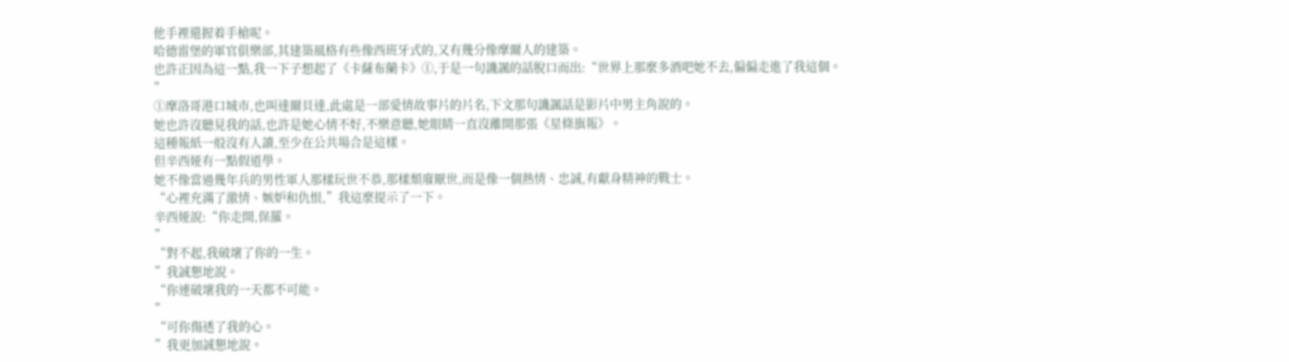他手裡還握着手槍呢。
哈德雷堡的軍官俱樂部,其建築風格有些像西班牙式的,又有幾分像摩爾人的建築。
也許正因為這一點,我一下子想起了《卡薩布蘭卡》①,于是一句譏諷的話脫口而出:“世界上那麼多酒吧她不去,偏偏走進了我這個。
”
①摩洛哥港口城市,也叫達爾貝達,此處是一部愛情故事片的片名,下文那句譏諷話是影片中男主角說的。
她也許沒聽見我的話,也許是她心情不好,不樂意聽,她眼睛一直沒離開那張《星條旗報》。
這種報紙一般沒有人讀,至少在公共場合是這樣。
但辛西娅有一點假道學。
她不像當過幾年兵的男性軍人那樣玩世不恭,那樣頹廢厭世,而是像一個熱情、忠誠,有獻身精神的戰士。
“心裡充滿了激情、嫉妒和仇恨,”我這麼提示了一下。
辛西娅說:“你走開,保羅。
”
“對不起,我破壞了你的一生。
”我誠懇地說。
“你連破壞我的一天都不可能。
”
“可你傷透了我的心。
”我更加誠懇地說。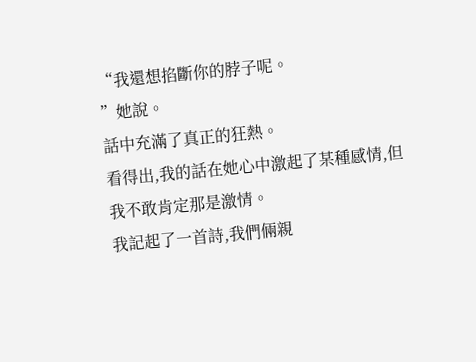“我還想掐斷你的脖子呢。
”她說。
話中充滿了真正的狂熱。
看得出,我的話在她心中激起了某種感情,但我不敢肯定那是激情。
我記起了一首詩,我們倆親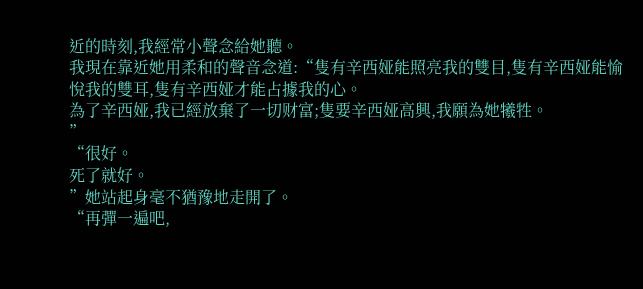近的時刻,我經常小聲念給她聽。
我現在靠近她用柔和的聲音念道:“隻有辛西娅能照亮我的雙目,隻有辛西娅能愉悅我的雙耳,隻有辛西娅才能占據我的心。
為了辛西娅,我已經放棄了一切财富;隻要辛西娅高興,我願為她犧牲。
”
“很好。
死了就好。
”她站起身毫不猶豫地走開了。
“再彈一遍吧,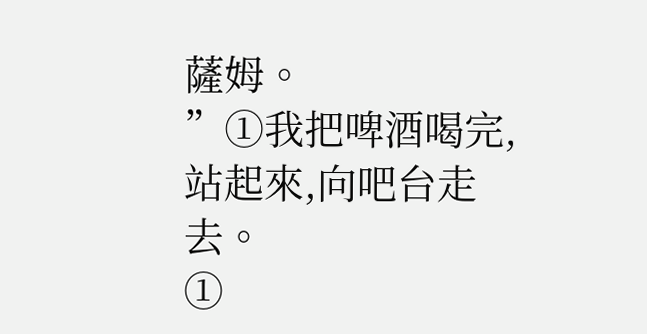薩姆。
”①我把啤酒喝完,站起來,向吧台走去。
①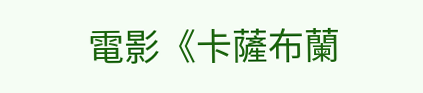電影《卡薩布蘭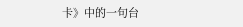卡》中的一句台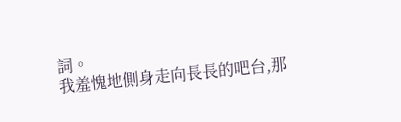詞。
我羞愧地側身走向長長的吧台,那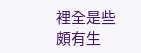裡全是些頗有生